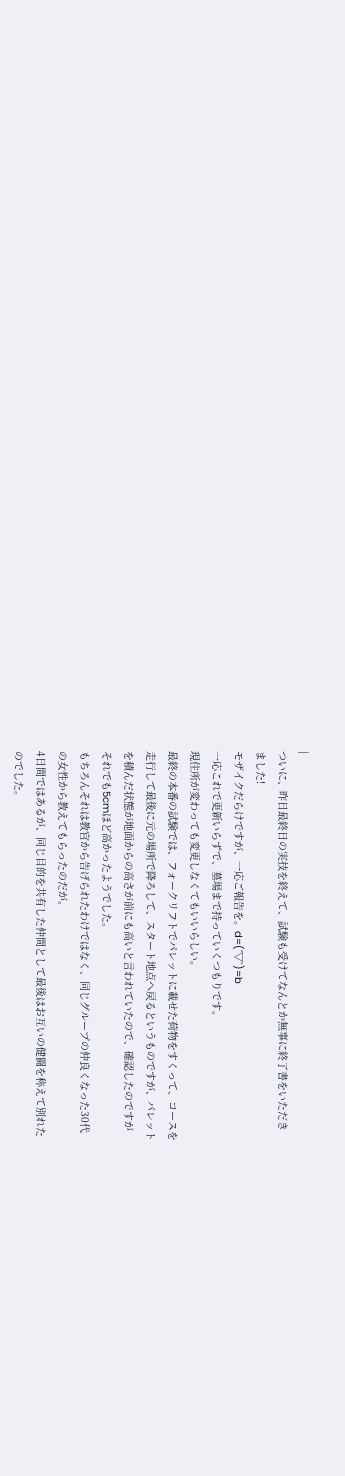|
ついに、昨日最終日の実技を終えて、試験も受けてなんとか無事に終了書をいただき
ました!
モザイクだらけですが、一応ご報告を。d=(´▽`)=b
一応これで更新いらずで、墓場まで持っていくつもりです。
現住所が変わっても変更しなくてもいいらしい。
最終の本番の試験では、フォークリフトでパレットに載せた荷物をすくって、コースを
走行して最後に元の場所で降ろして、スタート地点へ戻るというものですが、パレット
を積んだ状態が地面からの高さが前にも高いと言われていたので、確認したのですが
それでも5cmほど高かったようでした。
もちろんそれは教官から告げられたわけではなく、同じグループの仲良くなった30代
の女性から教えてもらったのだが。
4日間ではあるが、同じ目的を共有した仲間として最後はお互いの健闘を称えて別れた
のでした。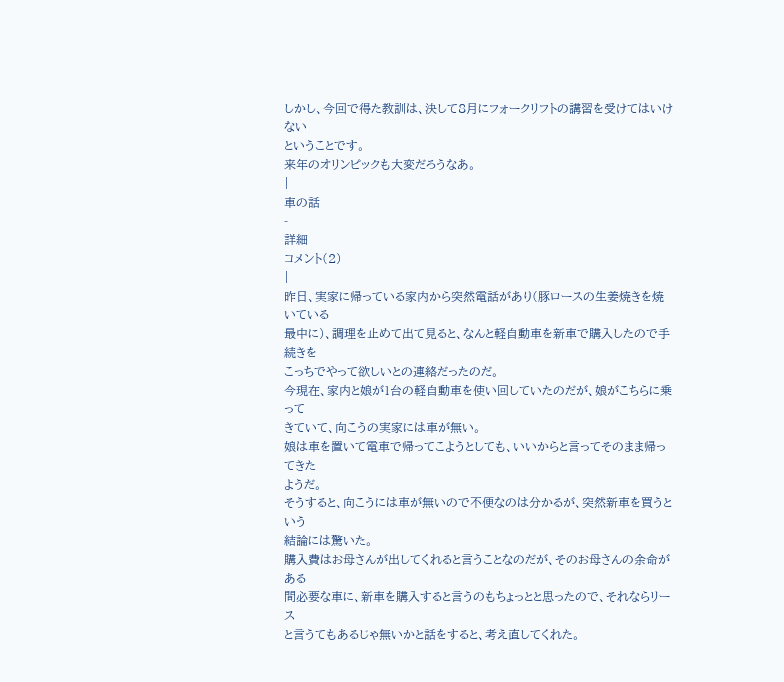しかし、今回で得た教訓は、決して8月にフォークリフトの講習を受けてはいけない
ということです。
来年のオリンピックも大変だろうなあ。
|
車の話
-
詳細
コメント(2)
|
昨日、実家に帰っている家内から突然電話があり(豚ロースの生姜焼きを焼いている
最中に)、調理を止めて出て見ると、なんと軽自動車を新車で購入したので手続きを
こっちでやって欲しいとの連絡だったのだ。
今現在、家内と娘が1台の軽自動車を使い回していたのだが、娘がこちらに乗って
きていて、向こうの実家には車が無い。
娘は車を置いて電車で帰ってこようとしても、いいからと言ってそのまま帰ってきた
ようだ。
そうすると、向こうには車が無いので不便なのは分かるが、突然新車を買うという
結論には驚いた。
購入費はお母さんが出してくれると言うことなのだが、そのお母さんの余命がある
間必要な車に、新車を購入すると言うのもちょっとと思ったので、それならリース
と言うてもあるじゃ無いかと話をすると、考え直してくれた。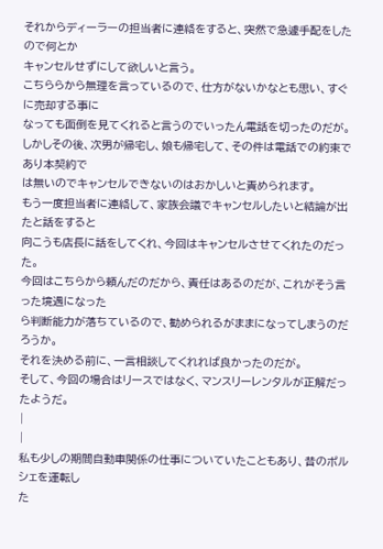それからディーラーの担当者に連絡をすると、突然で急遽手配をしたので何とか
キャンセルせずにして欲しいと言う。
こちららから無理を言っているので、仕方がないかなとも思い、すぐに売却する事に
なっても面倒を見てくれると言うのでいったん電話を切ったのだが。
しかしその後、次男が帰宅し、娘も帰宅して、その件は電話での約束であり本契約で
は無いのでキャンセルできないのはおかしいと責められます。
もう一度担当者に連絡して、家族会議でキャンセルしたいと結論が出たと話をすると
向こうも店長に話をしてくれ、今回はキャンセルさせてくれたのだった。
今回はこちらから頼んだのだから、責任はあるのだが、これがそう言った境遇になった
ら判断能力が落ちているので、勧められるがままになってしまうのだろうか。
それを決める前に、一言相談してくれれば良かったのだが。
そして、今回の場合はリースではなく、マンスリーレンタルが正解だったようだ。
|
|
私も少しの期間自動車関係の仕事についていたこともあり、昔のポルシェを運転し
た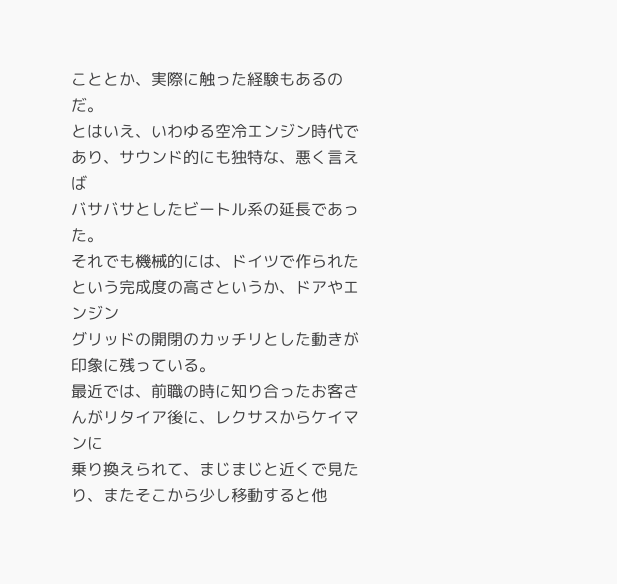こととか、実際に触った経験もあるのだ。
とはいえ、いわゆる空冷エンジン時代であり、サウンド的にも独特な、悪く言えば
バサバサとしたビートル系の延長であった。
それでも機械的には、ドイツで作られたという完成度の高さというか、ドアやエンジン
グリッドの開閉のカッチリとした動きが印象に残っている。
最近では、前職の時に知り合ったお客さんがリタイア後に、レクサスからケイマンに
乗り換えられて、まじまじと近くで見たり、またそこから少し移動すると他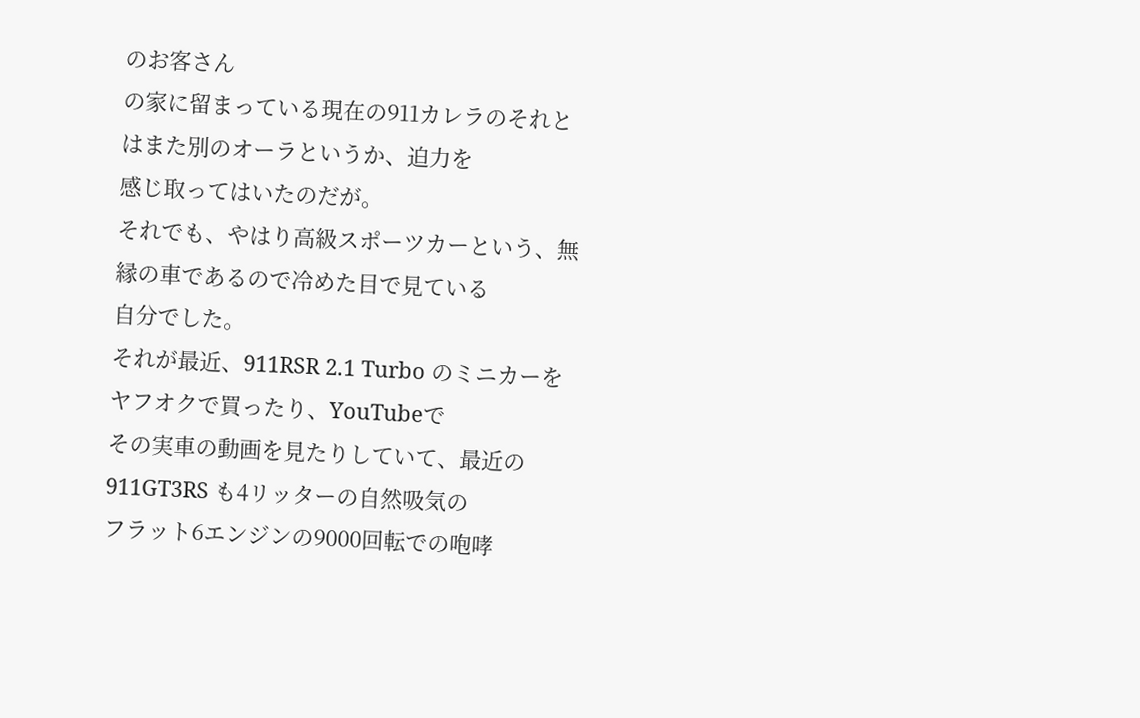のお客さん
の家に留まっている現在の911カレラのそれとはまた別のオーラというか、迫力を
感じ取ってはいたのだが。
それでも、やはり高級スポーツカーという、無縁の車であるので冷めた目で見ている
自分でした。
それが最近、911RSR 2.1 Turbo のミニカーをヤフオクで買ったり、YouTubeで
その実車の動画を見たりしていて、最近の911GT3RS も4リッターの自然吸気の
フラット6エンジンの9000回転での咆哮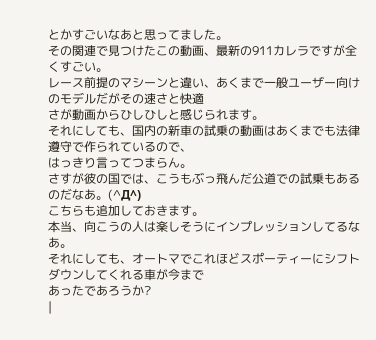とかすごいなあと思ってました。
その関連で見つけたこの動画、最新の911カレラですが全くすごい。
レース前提のマシーンと違い、あくまで一般ユーザー向けのモデルだがその速さと快適
さが動画からひしひしと感じられます。
それにしても、国内の新車の試乗の動画はあくまでも法律遵守で作られているので、
はっきり言ってつまらん。
さすが彼の国では、こうもぶっ飛んだ公道での試乗もあるのだなあ。(^Д^)
こちらも追加しておきます。
本当、向こうの人は楽しそうにインプレッションしてるなあ。
それにしても、オートマでこれほどスポーティーにシフトダウンしてくれる車が今まで
あったであろうか?
|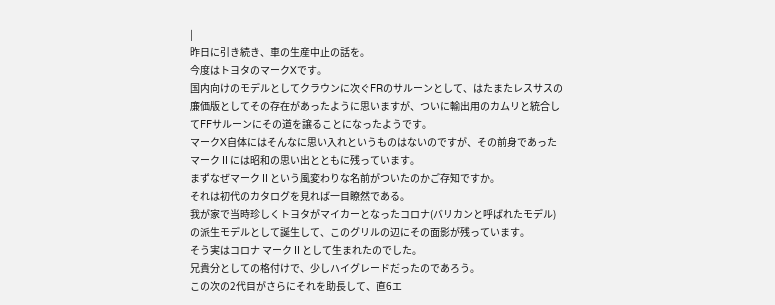|
昨日に引き続き、車の生産中止の話を。
今度はトヨタのマークXです。
国内向けのモデルとしてクラウンに次ぐFRのサルーンとして、はたまたレスサスの
廉価版としてその存在があったように思いますが、ついに輸出用のカムリと統合し
てFFサルーンにその道を譲ることになったようです。
マークX自体にはそんなに思い入れというものはないのですが、その前身であった
マークⅡには昭和の思い出とともに残っています。
まずなぜマークⅡという風変わりな名前がついたのかご存知ですか。
それは初代のカタログを見れば一目瞭然である。
我が家で当時珍しくトヨタがマイカーとなったコロナ(バリカンと呼ばれたモデル)
の派生モデルとして誕生して、このグリルの辺にその面影が残っています。
そう実はコロナ マークⅡとして生まれたのでした。
兄貴分としての格付けで、少しハイグレードだったのであろう。
この次の2代目がさらにそれを助長して、直6エ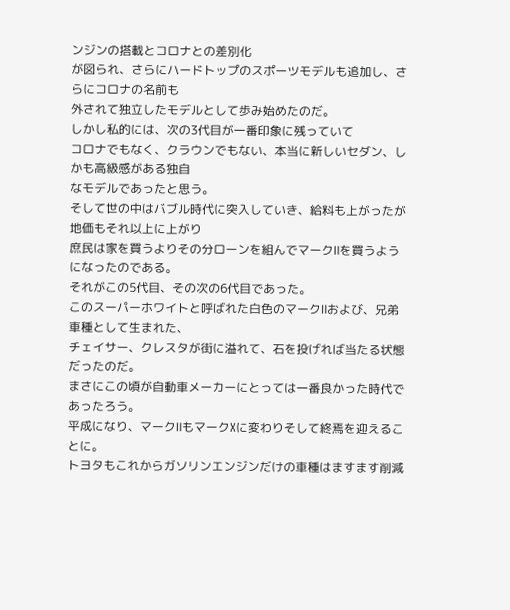ンジンの搭載とコロナとの差別化
が図られ、さらにハードトップのスポーツモデルも追加し、さらにコロナの名前も
外されて独立したモデルとして歩み始めたのだ。
しかし私的には、次の3代目が一番印象に残っていて
コロナでもなく、クラウンでもない、本当に新しいセダン、しかも高級感がある独自
なモデルであったと思う。
そして世の中はバブル時代に突入していき、給料も上がったが地価もそれ以上に上がり
庶民は家を買うよりその分ローンを組んでマークⅡを買うようになったのである。
それがこの5代目、その次の6代目であった。
このスーパーホワイトと呼ばれた白色のマークⅡおよび、兄弟車種として生まれた、
チェイサー、クレスタが街に溢れて、石を投げれば当たる状態だったのだ。
まさにこの頃が自動車メーカーにとっては一番良かった時代であったろう。
平成になり、マークⅡもマークXに変わりそして終焉を迎えることに。
トヨタもこれからガソリンエンジンだけの車種はますます削減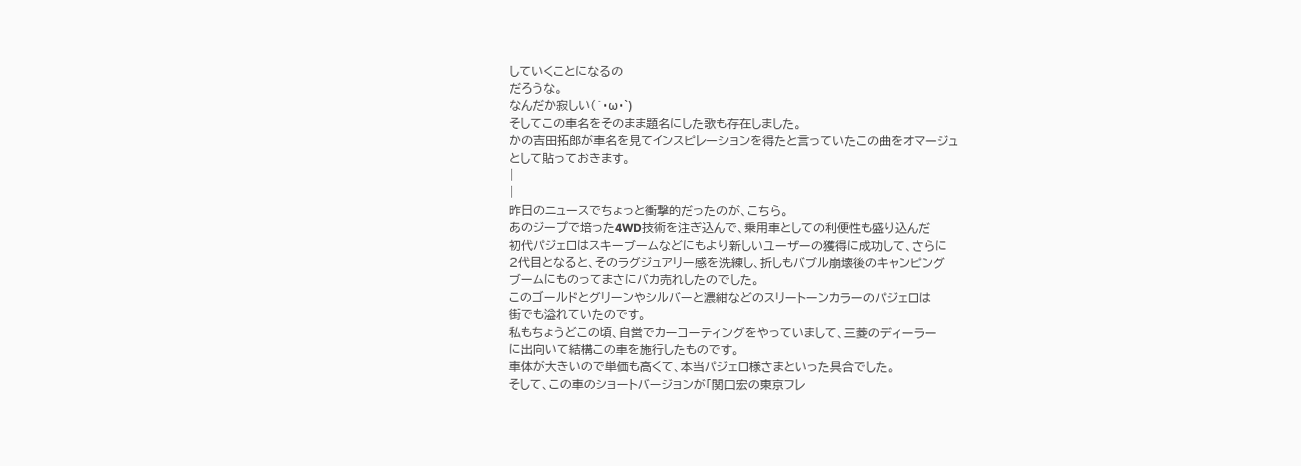していくことになるの
だろうな。
なんだか寂しい(´・ω・`)
そしてこの車名をそのまま題名にした歌も存在しました。
かの吉田拓郎が車名を見てインスピレーションを得たと言っていたこの曲をオマージュ
として貼っておきます。
|
|
昨日のニュースでちょっと衝撃的だったのが、こちら。
あのジープで培った4WD技術を注ぎ込んで、乗用車としての利便性も盛り込んだ
初代パジェロはスキーブームなどにもより新しいユーザーの獲得に成功して、さらに
2代目となると、そのラグジュアリー感を洗練し、折しもバブル崩壊後のキャンピング
ブームにものってまさにバカ売れしたのでした。
このゴールドとグリーンやシルバーと濃紺などのスリートーンカラーのパジェロは
街でも溢れていたのです。
私もちょうどこの頃、自営でカーコーティングをやっていまして、三菱のディーラー
に出向いて結構この車を施行したものです。
車体が大きいので単価も高くて、本当パジェロ様さまといった具合でした。
そして、この車のショートバージョンが「関口宏の東京フレ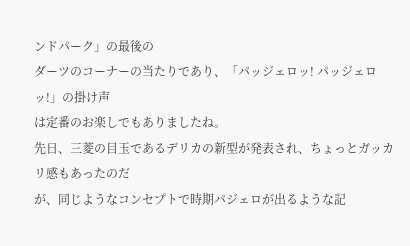ンドパーク」の最後の
ダーツのコーナーの当たりであり、「パッジェロッ! パッジェロッ!」の掛け声
は定番のお楽しでもありましたね。
先日、三菱の目玉であるデリカの新型が発表され、ちょっとガッカリ感もあったのだ
が、同じようなコンセプトで時期パジェロが出るような記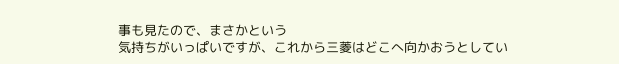事も見たので、まさかという
気持ちがいっぱいですが、これから三菱はどこへ向かおうとしてい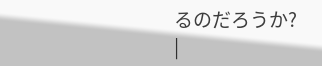るのだろうか?
|